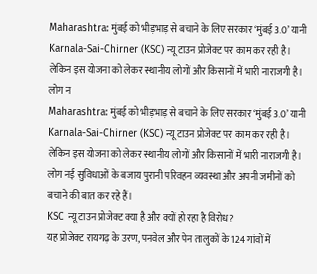Maharashtra: मुंबई को भीड़भाड़ से बचाने के लिए सरकार ‘मुंबई 3.0’ यानी Karnala-Sai-Chirner (KSC) न्यू टाउन प्रोजेक्ट पर काम कर रही है। लेकिन इस योजना को लेकर स्थानीय लोगों और किसानों में भारी नाराजगी है। लोग न
Maharashtra: मुंबई को भीड़भाड़ से बचाने के लिए सरकार ‘मुंबई 3.0’ यानी Karnala-Sai-Chirner (KSC) न्यू टाउन प्रोजेक्ट पर काम कर रही है। लेकिन इस योजना को लेकर स्थानीय लोगों और किसानों में भारी नाराजगी है। लोग नई सुविधाओं के बजाय पुरानी परिवहन व्यवस्था और अपनी जमीनों को बचाने की बात कर रहे हैं।
KSC न्यू टाउन प्रोजेक्ट क्या है और क्यों हो रहा है विरोध?
यह प्रोजेक्ट रायगढ़ के उरण, पनवेल और पेन तालुकों के 124 गांवों में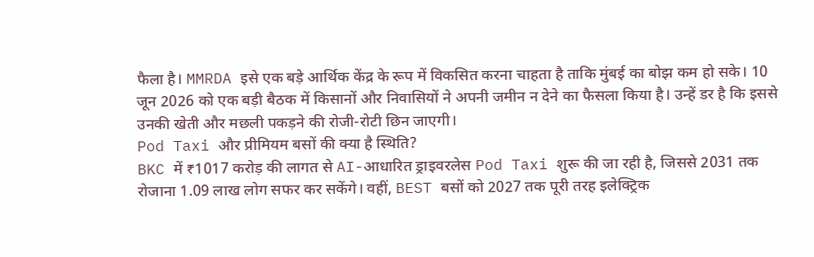फैला है। MMRDA इसे एक बड़े आर्थिक केंद्र के रूप में विकसित करना चाहता है ताकि मुंबई का बोझ कम हो सके। 10 जून 2026 को एक बड़ी बैठक में किसानों और निवासियों ने अपनी जमीन न देने का फैसला किया है। उन्हें डर है कि इससे उनकी खेती और मछली पकड़ने की रोजी-रोटी छिन जाएगी।
Pod Taxi और प्रीमियम बसों की क्या है स्थिति?
BKC में ₹1017 करोड़ की लागत से AI-आधारित ड्राइवरलेस Pod Taxi शुरू की जा रही है, जिससे 2031 तक रोजाना 1.09 लाख लोग सफर कर सकेंगे। वहीं, BEST बसों को 2027 तक पूरी तरह इलेक्ट्रिक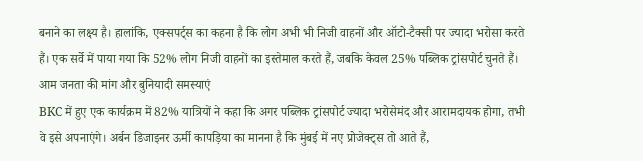बनाने का लक्ष्य है। हालांकि, एक्सपर्ट्स का कहना है कि लोग अभी भी निजी वाहनों और ऑटो-टैक्सी पर ज्यादा भरोसा करते हैं। एक सर्वे में पाया गया कि 52% लोग निजी वाहनों का इस्तेमाल करते हैं, जबकि केवल 25% पब्लिक ट्रांसपोर्ट चुनते हैं।
आम जनता की मांग और बुनियादी समस्याएं
BKC में हुए एक कार्यक्रम में 82% यात्रियों ने कहा कि अगर पब्लिक ट्रांसपोर्ट ज्यादा भरोसेमंद और आरामदायक होगा, तभी वे इसे अपनाएंगे। अर्बन डिजाइनर ऊर्मी कापड़िया का मानना है कि मुंबई में नए प्रोजेक्ट्स तो आते हैं,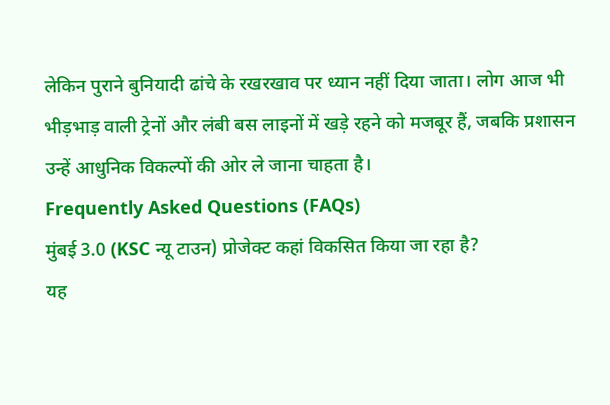लेकिन पुराने बुनियादी ढांचे के रखरखाव पर ध्यान नहीं दिया जाता। लोग आज भी भीड़भाड़ वाली ट्रेनों और लंबी बस लाइनों में खड़े रहने को मजबूर हैं, जबकि प्रशासन उन्हें आधुनिक विकल्पों की ओर ले जाना चाहता है।
Frequently Asked Questions (FAQs)
मुंबई 3.0 (KSC न्यू टाउन) प्रोजेक्ट कहां विकसित किया जा रहा है?
यह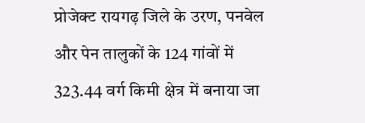प्रोजेक्ट रायगढ़ जिले के उरण, पनवेल और पेन तालुकों के 124 गांवों में 323.44 वर्ग किमी क्षेत्र में बनाया जा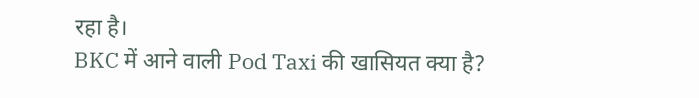रहा है।
BKC में आने वाली Pod Taxi की खासियत क्या है?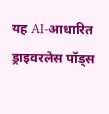यह AI-आधारित ड्राइवरलेस पॉड्स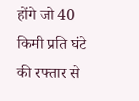होंगे जो 40 किमी प्रति घंटे की रफ्तार से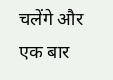चलेंगे और एक बार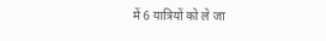में 6 यात्रियों को ले जा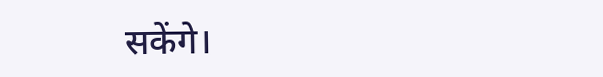सकेंगे।